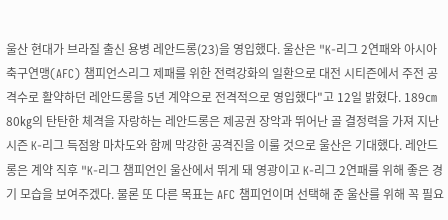울산 현대가 브라질 출신 용병 레안드롱(23)을 영입했다. 울산은 "K-리그 2연패와 아시아축구연맹(AFC) 챔피언스리그 제패를 위한 전력강화의 일환으로 대전 시티즌에서 주전 공격수로 활약하던 레안드롱을 5년 계약으로 전격적으로 영입했다"고 12일 밝혔다. 189㎝ 80㎏의 탄탄한 체격을 자랑하는 레안드롱은 제공권 장악과 뛰어난 골 결정력을 가져 지난 시즌 K-리그 득점왕 마차도와 함께 막강한 공격진을 이룰 것으로 울산은 기대했다. 레안드롱은 계약 직후 "K-리그 챔피언인 울산에서 뛰게 돼 영광이고 K-리그 2연패를 위해 좋은 경기 모습을 보여주겠다. 물론 또 다른 목표는 AFC 챔피언이며 선택해 준 울산를 위해 꼭 필요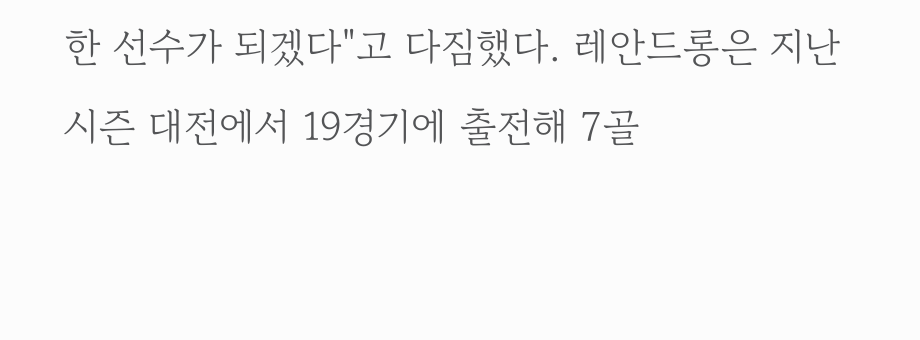한 선수가 되겠다"고 다짐했다. 레안드롱은 지난 시즌 대전에서 19경기에 출전해 7골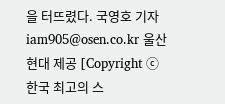을 터뜨렸다. 국영호 기자 iam905@osen.co.kr 울산 현대 제공 [Copyright ⓒ 한국 최고의 스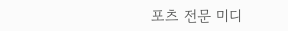포츠 전문 미디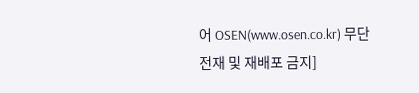어 OSEN(www.osen.co.kr) 무단전재 및 재배포 금지]